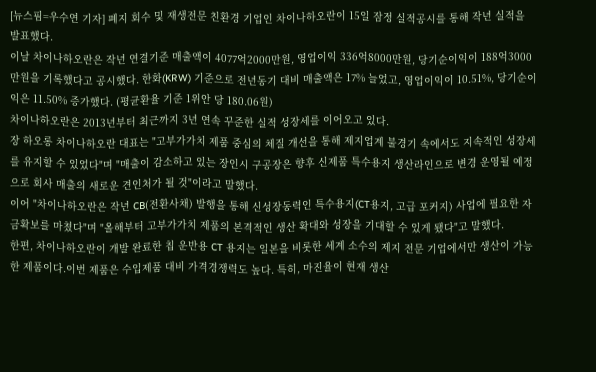[뉴스핌=우수연 기자] 폐지 회수 및 재생전문 친환경 기업인 차이나하오란이 15일 잠정 실적공시를 통해 작년 실적을 발표했다.
이날 차이나하오란은 작년 연결기준 매출액이 4077억2000만원, 영업이익 336억8000만원, 당기순이익이 188억3000만원을 기록했다고 공시했다. 한화(KRW) 기준으로 전년동기 대비 매출액은 17% 늘었고, 영업이익이 10.51%, 당기순이익은 11.50% 증가했다. (평균환율 기준 1위안 당 180.06원)
차이나하오란은 2013년부터 최근까지 3년 연속 꾸준한 실적 성장세를 이어오고 있다.
장 하오롱 차이나하오란 대표는 "고부가가치 제품 중심의 체질 개선을 통해 제지업계 불경기 속에서도 지속적인 성장세를 유지할 수 있었다"며 "매출이 감소하고 있는 장인시 구공장은 향후 신제품 특수용지 생산라인으로 변경 운영될 예정으로 회사 매출의 새로운 견인처가 될 것"이라고 말했다.
이어 "차이나하오란은 작년 CB(전환사채) 발행을 통해 신성장동력인 특수용지(CT용지, 고급 포커지) 사업에 필요한 자금확보를 마쳤다"며 "올해부터 고부가가치 제품의 본격적인 생산 확대와 성장을 기대할 수 있게 됐다"고 말했다.
한편, 차이나하오란이 개발 완료한 칩 운반용 CT 용지는 일본을 비롯한 세계 소수의 제지 전문 기업에서만 생산이 가능한 제품이다.이번 제품은 수입제품 대비 가격경쟁력도 높다. 특히, 마진율이 현재 생산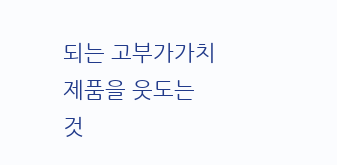되는 고부가가치 제품을 웃도는 것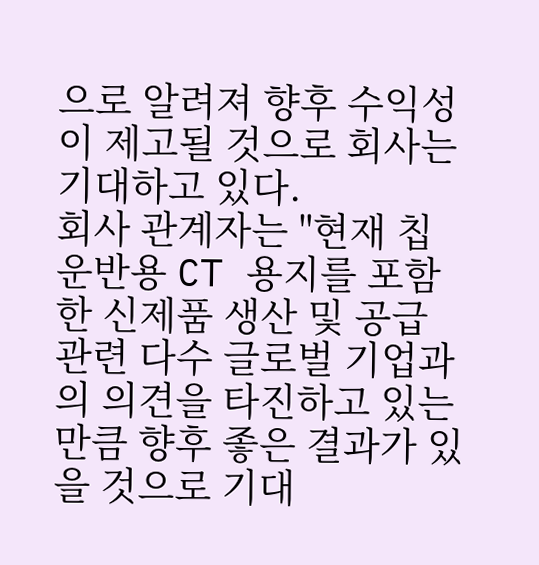으로 알려져 향후 수익성이 제고될 것으로 회사는 기대하고 있다.
회사 관계자는 "현재 칩 운반용 CT 용지를 포함한 신제품 생산 및 공급 관련 다수 글로벌 기업과의 의견을 타진하고 있는 만큼 향후 좋은 결과가 있을 것으로 기대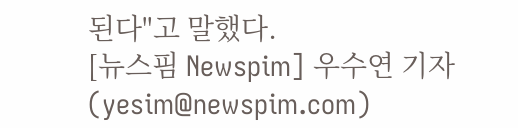된다"고 말했다.
[뉴스핌 Newspim] 우수연 기자 (yesim@newspim.com)